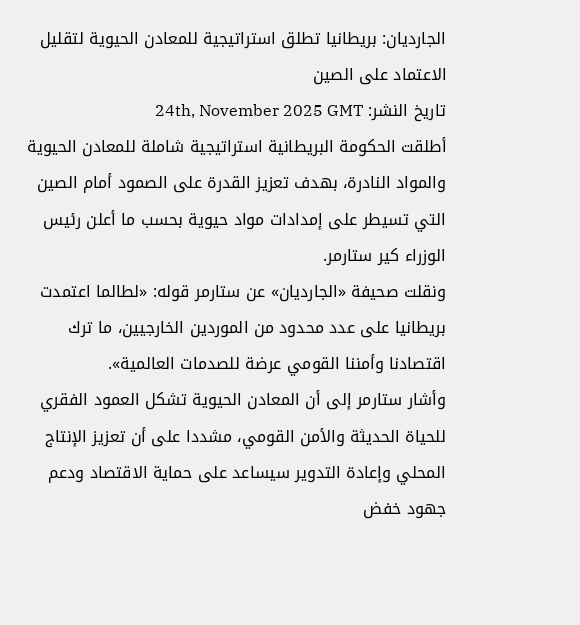الجارديان: بريطانيا تطلق استراتيجية للمعادن الحيوية لتقليل الاعتماد على الصين
تاريخ النشر: 24th, November 2025 GMT
أطلقت الحكومة البريطانية استراتيجية شاملة للمعادن الحيوية والمواد النادرة، بهدف تعزيز القدرة على الصمود أمام الصين التي تسيطر على إمدادات مواد حيوية بحسب ما أعلن رئيس الوزراء كير ستارمر.
ونقلت صحيفة «الجارديان» عن ستارمر قوله: «لطالما اعتمدت بريطانيا على عدد محدود من الموردين الخارجيين، ما ترك اقتصادنا وأمننا القومي عرضة للصدمات العالمية».
وأشار ستارمر إلى أن المعادن الحيوية تشكل العمود الفقري للحياة الحديثة والأمن القومي، مشددا على أن تعزيز الإنتاج المحلي وإعادة التدوير سيساعد على حماية الاقتصاد ودعم جهود خفض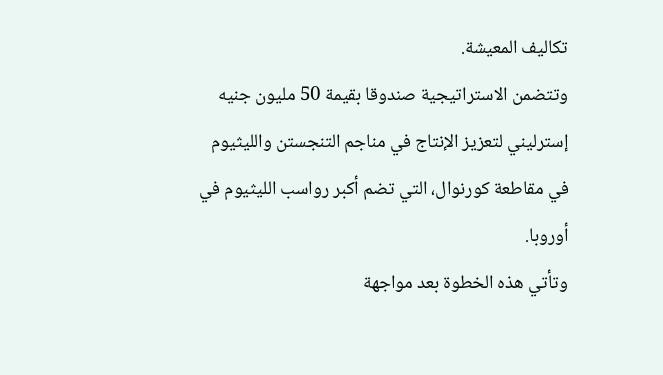تكاليف المعيشة.
وتتضمن الاستراتيجية صندوقا بقيمة 50 مليون جنيه إسترليني لتعزيز الإنتاج في مناجم التنجستن والليثيوم في مقاطعة كورنوال، التي تضم أكبر رواسب الليثيوم في أوروبا.
وتأتي هذه الخطوة بعد مواجهة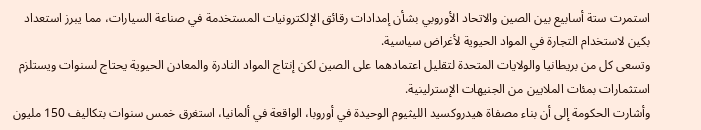استمرت ستة أسابيع بين الصين والاتحاد الأوروبي بشأن إمدادات رقائق الإلكترونيات المستخدمة في صناعة السيارات، مما يبرز استعداد بكين لاستخدام التجارة في المواد الحيوية لأغراض سياسية.
وتسعى كل من بريطانيا والولايات المتحدة لتقليل اعتمادهما على الصين لكن إنتاج المواد النادرة والمعادن الحيوية يحتاج لسنوات ويستلزم استثمارات بمئات الملايين من الجنيهات الإسترلينية.
وأشارت الحكومة إلى أن بناء مصفاة هيدروكسيد الليثيوم الوحيدة في أوروبا، الواقعة في ألمانيا، استغرق خمس سنوات بتكاليف 150 مليون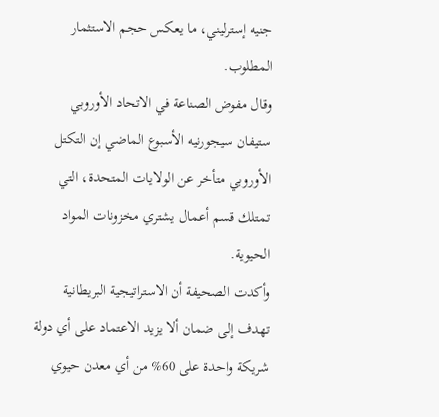جنيه إسترليني، ما يعكس حجم الاستثمار المطلوب.
وقال مفوض الصناعة في الاتحاد الأوروبي ستيفان سيجورنيه الأسبوع الماضي إن التكتل الأوروبي متأخر عن الولايات المتحدة، التي تمتلك قسم أعمال يشتري مخزونات المواد الحيوية.
وأكدت الصحيفة أن الاستراتيجية البريطانية تهدف إلى ضمان ألا يزيد الاعتماد على أي دولة شريكة واحدة على 60% من أي معدن حيوي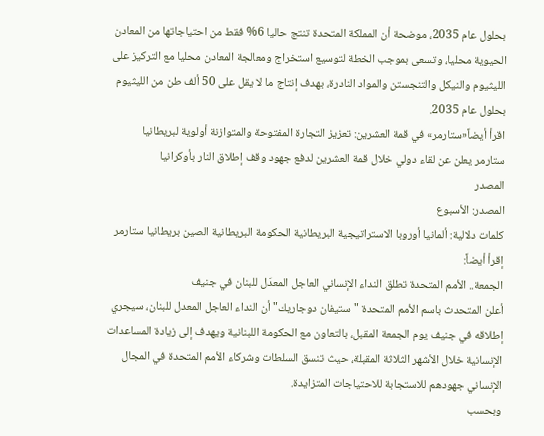بحلول عام 2035، موضحة أن المملكة المتحدة تنتج حاليا 6% فقط من احتياجاتها من المعادن الحيوية محليا، وتسعى بموجب الخطة لتوسيع استخراج ومعالجة المعادن محليا مع التركيز على الليثيوم والنيكل والتنجستن والمواد النادرة، بهدف إنتاج ما لا يقل على 50 ألف طن من الليثيوم بحلول عام 2035.
اقرأ أيضاً«ستارمر» في قمة العشرين: تعزيز التجارة المفتوحة والمتوازنة أولوية لبريطانيا
ستارمر يعلن عن لقاء دولي خلال قمة العشرين لدفع جهود وقف إطلاق النار بأوكرانيا
المصدر
المصدر: الأسبوع
كلمات دلالية: ألمانيا أوروبا الاستراتيجية البريطانية الحكومة البريطانية الصين بريطانيا ستارمر
إقرأ أيضاً:
الجمعة.. الأمم المتحدة تطلق النداء الإنساني العاجل المعدَل للبنان في جنيف
أعلن المتحدث باسم الأمم المتحدة "ستيفان دوجاريك" أن النداء العاجل المعدل للبنان، سيجري إطلاقه في جنيف يوم الجمعة المقبل، بالتعاون مع الحكومة اللبنانية ويهدف إلى زيادة المساعدات الإنسانية خلال الأشهر الثلاثة المقبلة، حيث تنسق السلطات وشركاء الأمم المتحدة في المجال الإنساني جهودهم للاستجابة للاحتياجات المتزايدة.
وبحسب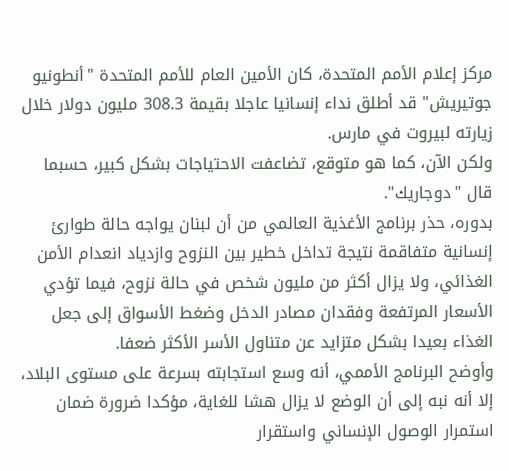مركز إعلام الأمم المتحدة، كان الأمين العام للأمم المتحدة "أنطونيو جوتيريش" قد أطلق نداء إنسانيا عاجلا بقيمة 308.3 مليون دولار خلال زيارته لبيروت في مارس.
ولكن الآن، كما هو متوقع، تضاعفت الاحتياجات بشكل كبير، حسبما قال "دوجاريك".
بدوره، حذر برنامج الأغذية العالمي من أن لبنان يواجه حالة طوارئ إنسانية متفاقمة نتيجة تداخل خطير بين النزوح وازدياد انعدام الأمن الغذائي، ولا يزال أكثر من مليون شخص في حالة نزوح، فيما تؤدي الأسعار المرتفعة وفقدان مصادر الدخل وضغط الأسواق إلى جعل الغذاء بعيدا بشكل متزايد عن متناول الأسر الأكثر ضعفا.
وأوضح البرنامج الأممي، أنه وسع استجابته بسرعة على مستوى البلاد، إلا أنه نبه إلى أن الوضع لا يزال هشا للغاية، مؤكدا ضرورة ضمان استمرار الوصول الإنساني واستقرار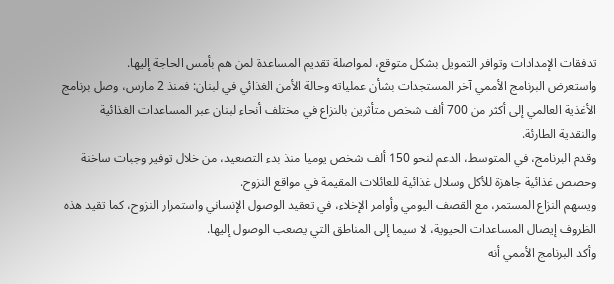تدفقات الإمدادات وتوافر التمويل بشكل متوقع، لمواصلة تقديم المساعدة لمن هم بأمس الحاجة إليها.
واستعرض البرنامج الأممي آخر المستجدات بشأن عملياته وحالة الأمن الغذائي في لبنان: فمنذ 2 مارس، وصل برنامج الأغذية العالمي إلى أكثر من 700 ألف شخص متأثرين بالنزاع في مختلف أنحاء لبنان عبر المساعدات الغذائية والنقدية الطارئة.
وقدم البرنامج، في المتوسط، الدعم لنحو 150 ألف شخص يوميا منذ بدء التصعيد، من خلال توفير وجبات ساخنة وحصص غذائية جاهزة للأكل وسلال غذائية للعائلات المقيمة في مواقع النزوح.
ويسهم النزاع المستمر، مع القصف اليومي وأوامر الإخلاء، في تعقيد الوصول الإنساني واستمرار النزوح، كما تقيد هذه الظروف إيصال المساعدات الحيوية، لا سيما إلى المناطق التي يصعب الوصول إليها.
وأكد البرنامج الأممي أنه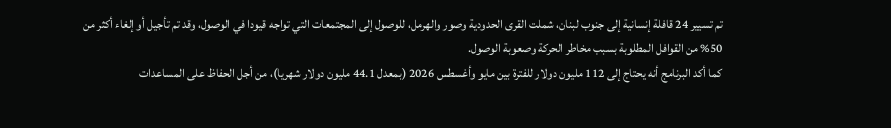تم تسيير 24 قافلة إنسانية إلى جنوب لبنان، شملت القرى الحدودية وصور والهرمل، للوصول إلى المجتمعات التي تواجه قيودا في الوصول، وقد تم تأجيل أو إلغاء أكثر من 50% من القوافل المطلوبة بسبب مخاطر الحركة وصعوبة الوصول.
كما أكد البرنامج أنه يحتاج إلى 112 مليون دولار للفترة بين مايو وأغسطس 2026 (بمعدل 44.1 مليون دولار شهريا)، من أجل الحفاظ على المساعدات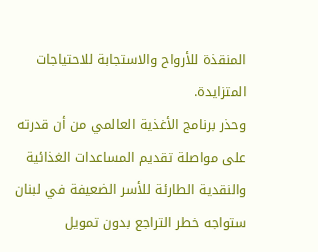المنقذة للأرواح والاستجابة للاحتياجات المتزايدة.
وحذر برنامج الأغذية العالمي من أن قدرته على مواصلة تقديم المساعدات الغذائية والنقدية الطارئة للأسر الضعيفة في لبنان ستواجه خطر التراجع بدون تمويل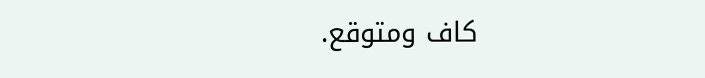كاف ومتوقع.